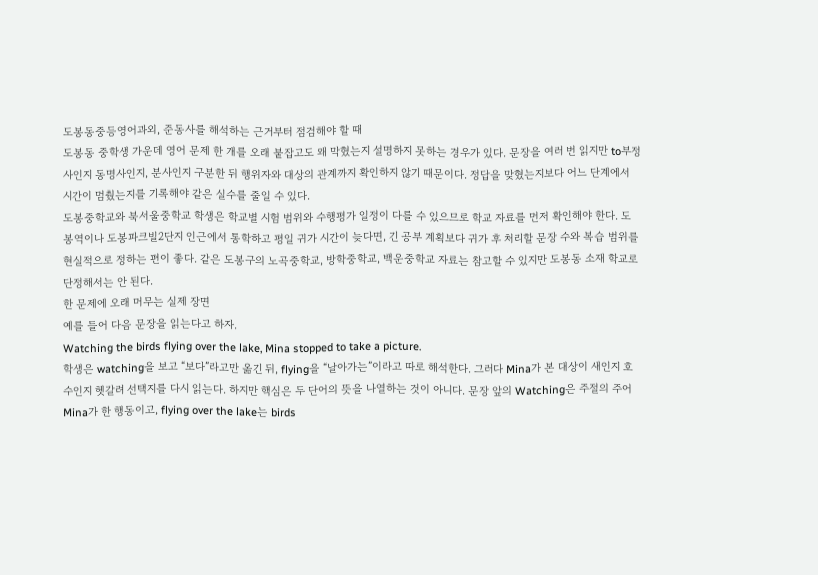도봉동중등영어과외, 준동사를 해석하는 근거부터 점검해야 할 때
도봉동 중학생 가운데 영어 문제 한 개를 오래 붙잡고도 왜 막혔는지 설명하지 못하는 경우가 있다. 문장을 여러 번 읽지만 to부정사인지 동명사인지, 분사인지 구분한 뒤 행위자와 대상의 관계까지 확인하지 않기 때문이다. 정답을 맞혔는지보다 어느 단계에서 시간이 멈췄는지를 기록해야 같은 실수를 줄일 수 있다.
도봉중학교와 북서울중학교 학생은 학교별 시험 범위와 수행평가 일정이 다를 수 있으므로 학교 자료를 먼저 확인해야 한다. 도봉역이나 도봉파크빌2단지 인근에서 통학하고 평일 귀가 시간이 늦다면, 긴 공부 계획보다 귀가 후 처리할 문장 수와 복습 범위를 현실적으로 정하는 편이 좋다. 같은 도봉구의 노곡중학교, 방학중학교, 백운중학교 자료는 참고할 수 있지만 도봉동 소재 학교로 단정해서는 안 된다.
한 문제에 오래 머무는 실제 장면
예를 들어 다음 문장을 읽는다고 하자.
Watching the birds flying over the lake, Mina stopped to take a picture.
학생은 watching을 보고 “보다”라고만 옮긴 뒤, flying을 “날아가는”이라고 따로 해석한다. 그러다 Mina가 본 대상이 새인지 호수인지 헷갈려 선택지를 다시 읽는다. 하지만 핵심은 두 단어의 뜻을 나열하는 것이 아니다. 문장 앞의 Watching은 주절의 주어 Mina가 한 행동이고, flying over the lake는 birds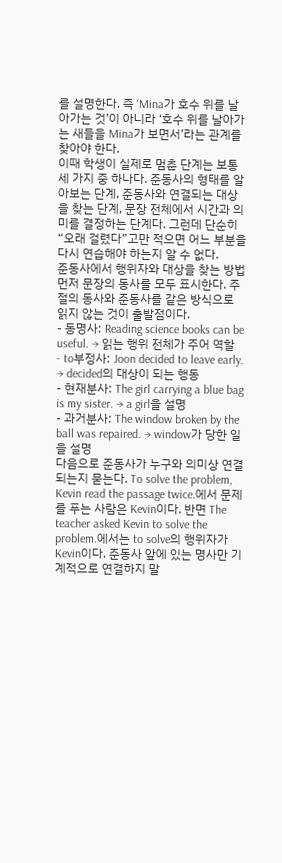를 설명한다. 즉 ‘Mina가 호수 위를 날아가는 것’이 아니라 ‘호수 위를 날아가는 새들을 Mina가 보면서’라는 관계를 찾아야 한다.
이때 학생이 실제로 멈춘 단계는 보통 세 가지 중 하나다. 준동사의 형태를 알아보는 단계, 준동사와 연결되는 대상을 찾는 단계, 문장 전체에서 시간과 의미를 결정하는 단계다. 그런데 단순히 “오래 걸렸다”고만 적으면 어느 부분을 다시 연습해야 하는지 알 수 없다.
준동사에서 행위자와 대상을 찾는 방법
먼저 문장의 동사를 모두 표시한다. 주절의 동사와 준동사를 같은 방식으로 읽지 않는 것이 출발점이다.
- 동명사: Reading science books can be useful. → 읽는 행위 전체가 주어 역할
- to부정사: Joon decided to leave early. → decided의 대상이 되는 행동
- 현재분사: The girl carrying a blue bag is my sister. → a girl을 설명
- 과거분사: The window broken by the ball was repaired. → window가 당한 일을 설명
다음으로 준동사가 누구와 의미상 연결되는지 묻는다. To solve the problem, Kevin read the passage twice.에서 문제를 푸는 사람은 Kevin이다. 반면 The teacher asked Kevin to solve the problem.에서는 to solve의 행위자가 Kevin이다. 준동사 앞에 있는 명사만 기계적으로 연결하지 말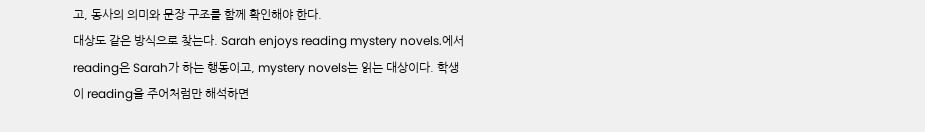고, 동사의 의미와 문장 구조를 함께 확인해야 한다.
대상도 같은 방식으로 찾는다. Sarah enjoys reading mystery novels.에서 reading은 Sarah가 하는 행동이고, mystery novels는 읽는 대상이다. 학생이 reading을 주어처럼만 해석하면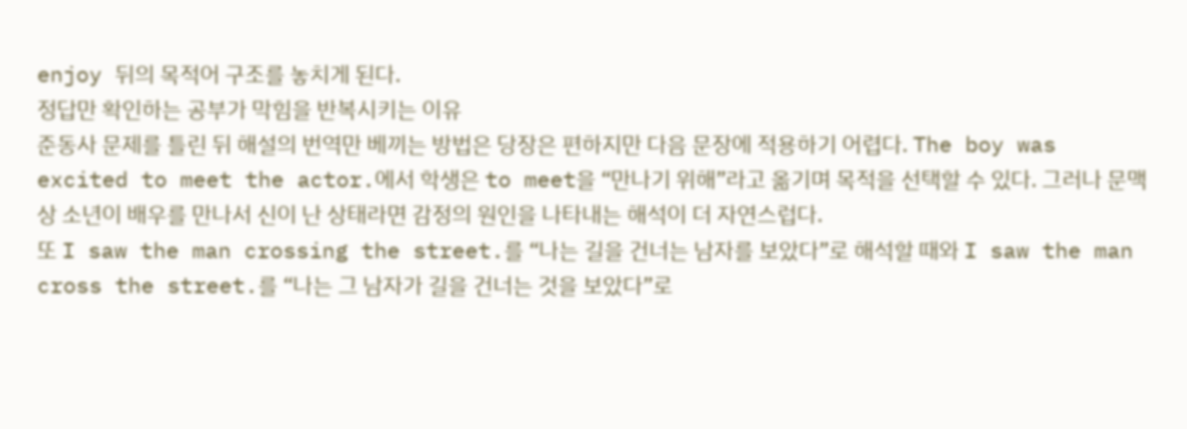enjoy 뒤의 목적어 구조를 놓치게 된다.
정답만 확인하는 공부가 막힘을 반복시키는 이유
준동사 문제를 틀린 뒤 해설의 번역만 베끼는 방법은 당장은 편하지만 다음 문장에 적용하기 어렵다. The boy was excited to meet the actor.에서 학생은 to meet을 “만나기 위해”라고 옮기며 목적을 선택할 수 있다. 그러나 문맥상 소년이 배우를 만나서 신이 난 상태라면 감정의 원인을 나타내는 해석이 더 자연스럽다.
또 I saw the man crossing the street.를 “나는 길을 건너는 남자를 보았다”로 해석할 때와 I saw the man cross the street.를 “나는 그 남자가 길을 건너는 것을 보았다”로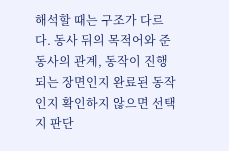해석할 때는 구조가 다르다. 동사 뒤의 목적어와 준동사의 관계, 동작이 진행되는 장면인지 완료된 동작인지 확인하지 않으면 선택지 판단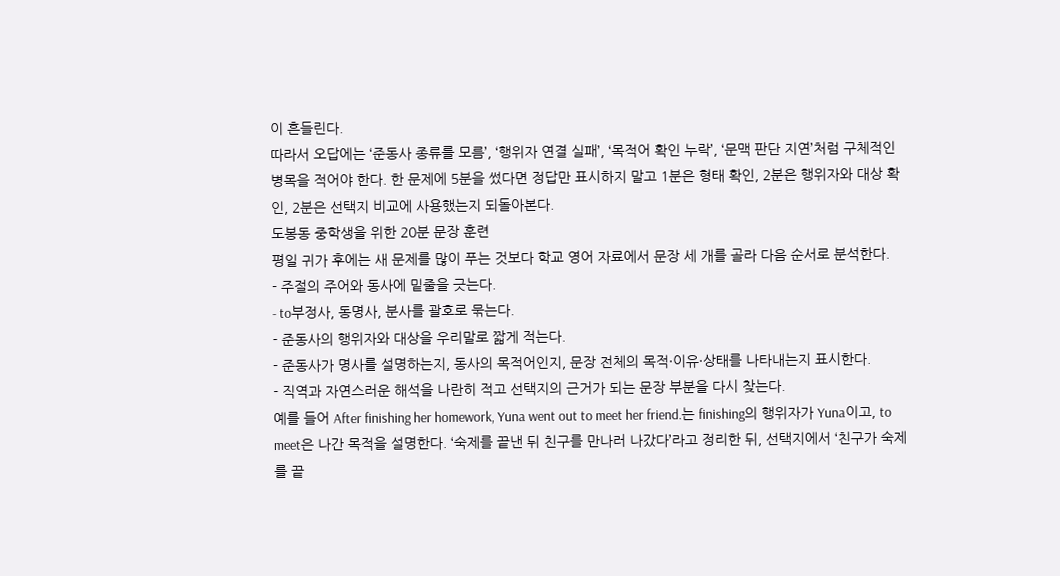이 흔들린다.
따라서 오답에는 ‘준동사 종류를 모름’, ‘행위자 연결 실패’, ‘목적어 확인 누락’, ‘문맥 판단 지연’처럼 구체적인 병목을 적어야 한다. 한 문제에 5분을 썼다면 정답만 표시하지 말고 1분은 형태 확인, 2분은 행위자와 대상 확인, 2분은 선택지 비교에 사용했는지 되돌아본다.
도봉동 중학생을 위한 20분 문장 훈련
평일 귀가 후에는 새 문제를 많이 푸는 것보다 학교 영어 자료에서 문장 세 개를 골라 다음 순서로 분석한다.
- 주절의 주어와 동사에 밑줄을 긋는다.
- to부정사, 동명사, 분사를 괄호로 묶는다.
- 준동사의 행위자와 대상을 우리말로 짧게 적는다.
- 준동사가 명사를 설명하는지, 동사의 목적어인지, 문장 전체의 목적·이유·상태를 나타내는지 표시한다.
- 직역과 자연스러운 해석을 나란히 적고 선택지의 근거가 되는 문장 부분을 다시 찾는다.
예를 들어 After finishing her homework, Yuna went out to meet her friend.는 finishing의 행위자가 Yuna이고, to meet은 나간 목적을 설명한다. ‘숙제를 끝낸 뒤 친구를 만나러 나갔다’라고 정리한 뒤, 선택지에서 ‘친구가 숙제를 끝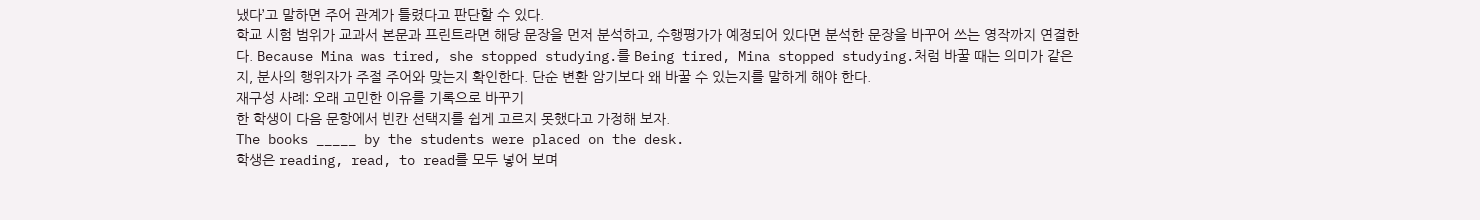냈다’고 말하면 주어 관계가 틀렸다고 판단할 수 있다.
학교 시험 범위가 교과서 본문과 프린트라면 해당 문장을 먼저 분석하고, 수행평가가 예정되어 있다면 분석한 문장을 바꾸어 쓰는 영작까지 연결한다. Because Mina was tired, she stopped studying.를 Being tired, Mina stopped studying.처럼 바꿀 때는 의미가 같은지, 분사의 행위자가 주절 주어와 맞는지 확인한다. 단순 변환 암기보다 왜 바꿀 수 있는지를 말하게 해야 한다.
재구성 사례: 오래 고민한 이유를 기록으로 바꾸기
한 학생이 다음 문항에서 빈칸 선택지를 쉽게 고르지 못했다고 가정해 보자.
The books _____ by the students were placed on the desk.
학생은 reading, read, to read를 모두 넣어 보며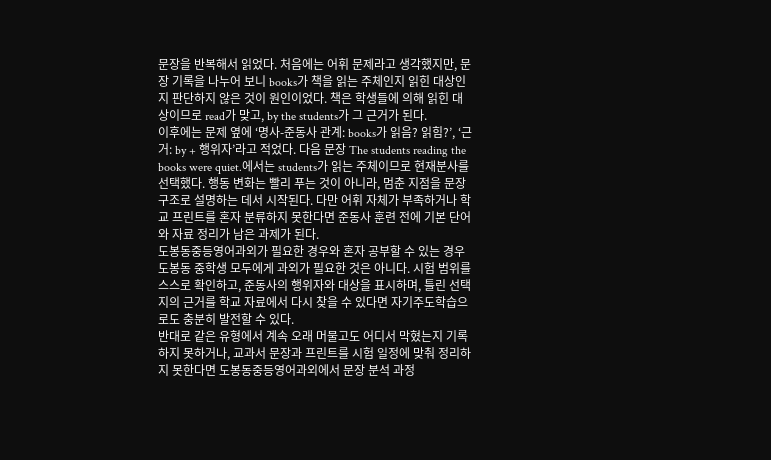문장을 반복해서 읽었다. 처음에는 어휘 문제라고 생각했지만, 문장 기록을 나누어 보니 books가 책을 읽는 주체인지 읽힌 대상인지 판단하지 않은 것이 원인이었다. 책은 학생들에 의해 읽힌 대상이므로 read가 맞고, by the students가 그 근거가 된다.
이후에는 문제 옆에 ‘명사-준동사 관계: books가 읽음? 읽힘?’, ‘근거: by + 행위자’라고 적었다. 다음 문장 The students reading the books were quiet.에서는 students가 읽는 주체이므로 현재분사를 선택했다. 행동 변화는 빨리 푸는 것이 아니라, 멈춘 지점을 문장 구조로 설명하는 데서 시작된다. 다만 어휘 자체가 부족하거나 학교 프린트를 혼자 분류하지 못한다면 준동사 훈련 전에 기본 단어와 자료 정리가 남은 과제가 된다.
도봉동중등영어과외가 필요한 경우와 혼자 공부할 수 있는 경우
도봉동 중학생 모두에게 과외가 필요한 것은 아니다. 시험 범위를 스스로 확인하고, 준동사의 행위자와 대상을 표시하며, 틀린 선택지의 근거를 학교 자료에서 다시 찾을 수 있다면 자기주도학습으로도 충분히 발전할 수 있다.
반대로 같은 유형에서 계속 오래 머물고도 어디서 막혔는지 기록하지 못하거나, 교과서 문장과 프린트를 시험 일정에 맞춰 정리하지 못한다면 도봉동중등영어과외에서 문장 분석 과정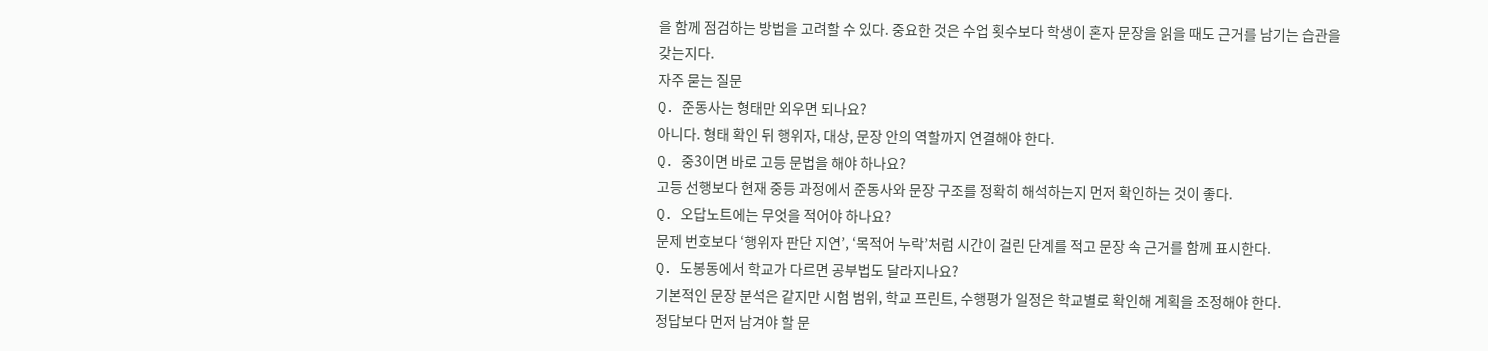을 함께 점검하는 방법을 고려할 수 있다. 중요한 것은 수업 횟수보다 학생이 혼자 문장을 읽을 때도 근거를 남기는 습관을 갖는지다.
자주 묻는 질문
Q. 준동사는 형태만 외우면 되나요?
아니다. 형태 확인 뒤 행위자, 대상, 문장 안의 역할까지 연결해야 한다.
Q. 중3이면 바로 고등 문법을 해야 하나요?
고등 선행보다 현재 중등 과정에서 준동사와 문장 구조를 정확히 해석하는지 먼저 확인하는 것이 좋다.
Q. 오답노트에는 무엇을 적어야 하나요?
문제 번호보다 ‘행위자 판단 지연’, ‘목적어 누락’처럼 시간이 걸린 단계를 적고 문장 속 근거를 함께 표시한다.
Q. 도봉동에서 학교가 다르면 공부법도 달라지나요?
기본적인 문장 분석은 같지만 시험 범위, 학교 프린트, 수행평가 일정은 학교별로 확인해 계획을 조정해야 한다.
정답보다 먼저 남겨야 할 문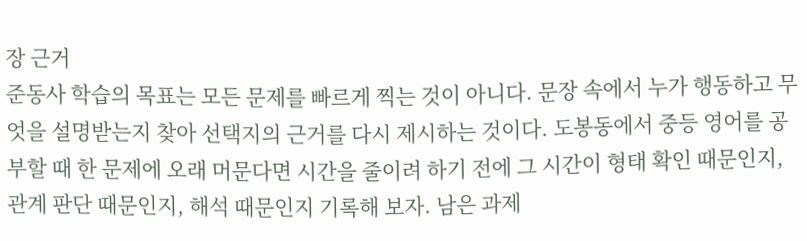장 근거
준동사 학습의 목표는 모든 문제를 빠르게 찍는 것이 아니다. 문장 속에서 누가 행동하고 무엇을 설명받는지 찾아 선택지의 근거를 다시 제시하는 것이다. 도봉동에서 중등 영어를 공부할 때 한 문제에 오래 머문다면 시간을 줄이려 하기 전에 그 시간이 형태 확인 때문인지, 관계 판단 때문인지, 해석 때문인지 기록해 보자. 남은 과제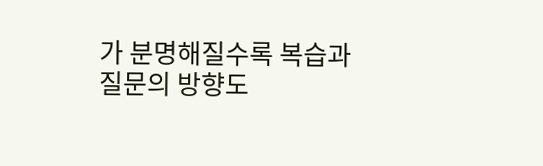가 분명해질수록 복습과 질문의 방향도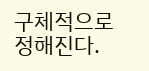구체적으로 정해진다.